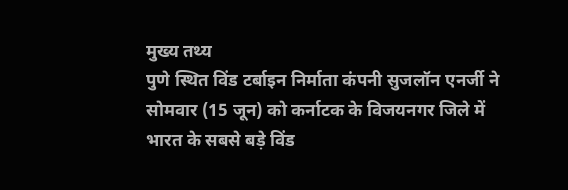मुख्य तथ्य
पुणे स्थित विंड टर्बाइन निर्माता कंपनी सुजलॉन एनर्जी ने सोमवार (15 जून) को कर्नाटक के विजयनगर जिले में भारत के सबसे बड़े विंड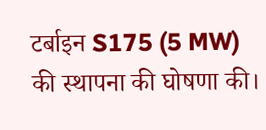टर्बाइन S175 (5 MW) की स्थापना की घोषणा की।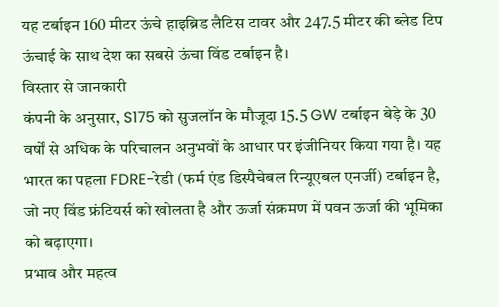यह टर्बाइन 160 मीटर ऊंचे हाइब्रिड लैटिस टावर और 247.5 मीटर की ब्लेड टिप ऊंचाई के साथ देश का सबसे ऊंचा विंड टर्बाइन है।
विस्तार से जानकारी
कंपनी के अनुसार, S175 को सुजलॉन के मौजूदा 15.5 GW टर्बाइन बेड़े के 30 वर्षों से अधिक के परिचालन अनुभवों के आधार पर इंजीनियर किया गया है। यह भारत का पहला FDRE-रेडी (फर्म एंड डिस्पैचेबल रिन्यूएबल एनर्जी) टर्बाइन है, जो नए विंड फ्रंटियर्स को खोलता है और ऊर्जा संक्रमण में पवन ऊर्जा की भूमिका को बढ़ाएगा।
प्रभाव और महत्व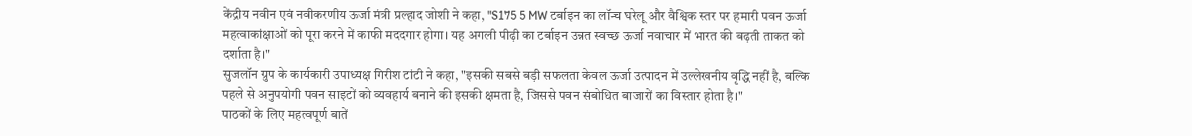केंद्रीय नवीन एवं नवीकरणीय ऊर्जा मंत्री प्रल्हाद जोशी ने कहा, "S175 5 MW टर्बाइन का लॉन्च घरेलू और वैश्विक स्तर पर हमारी पवन ऊर्जा महत्वाकांक्षाओं को पूरा करने में काफी मददगार होगा। यह अगली पीढ़ी का टर्बाइन उन्नत स्वच्छ ऊर्जा नवाचार में भारत की बढ़ती ताकत को दर्शाता है।"
सुजलॉन ग्रुप के कार्यकारी उपाध्यक्ष गिरीश टांटी ने कहा, "इसकी सबसे बड़ी सफलता केवल ऊर्जा उत्पादन में उल्लेखनीय वृद्धि नहीं है, बल्कि पहले से अनुपयोगी पवन साइटों को व्यवहार्य बनाने की इसकी क्षमता है, जिससे पवन संबोधित बाजारों का विस्तार होता है।"
पाठकों के लिए महत्वपूर्ण बातें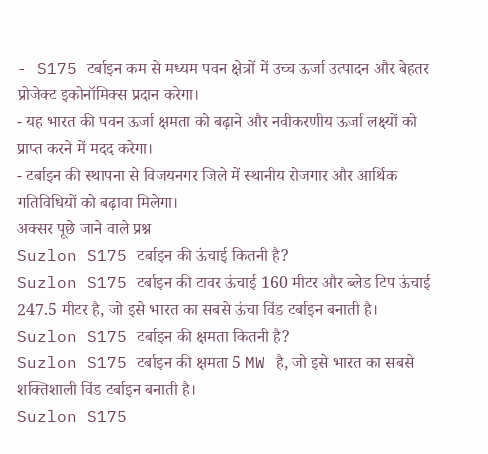- S175 टर्बाइन कम से मध्यम पवन क्षेत्रों में उच्च ऊर्जा उत्पादन और बेहतर प्रोजेक्ट इकोनॉमिक्स प्रदान करेगा।
- यह भारत की पवन ऊर्जा क्षमता को बढ़ाने और नवीकरणीय ऊर्जा लक्ष्यों को प्राप्त करने में मदद करेगा।
- टर्बाइन की स्थापना से विजयनगर जिले में स्थानीय रोजगार और आर्थिक गतिविधियों को बढ़ावा मिलेगा।
अक्सर पूछे जाने वाले प्रश्न
Suzlon S175 टर्बाइन की ऊंचाई कितनी है?
Suzlon S175 टर्बाइन की टावर ऊंचाई 160 मीटर और ब्लेड टिप ऊंचाई 247.5 मीटर है, जो इसे भारत का सबसे ऊंचा विंड टर्बाइन बनाती है।
Suzlon S175 टर्बाइन की क्षमता कितनी है?
Suzlon S175 टर्बाइन की क्षमता 5 MW है, जो इसे भारत का सबसे शक्तिशाली विंड टर्बाइन बनाती है।
Suzlon S175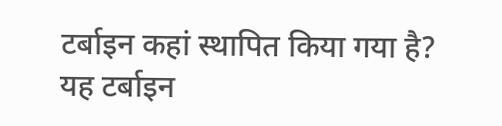टर्बाइन कहां स्थापित किया गया है?
यह टर्बाइन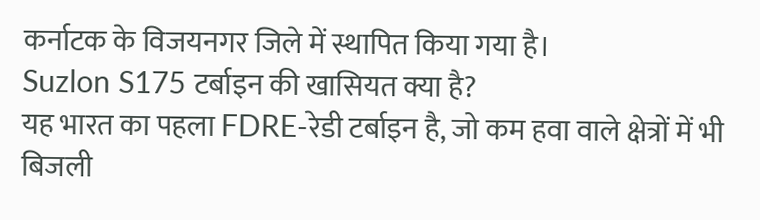कर्नाटक के विजयनगर जिले में स्थापित किया गया है।
Suzlon S175 टर्बाइन की खासियत क्या है?
यह भारत का पहला FDRE-रेडी टर्बाइन है, जो कम हवा वाले क्षेत्रों में भी बिजली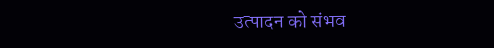उत्पादन को संभव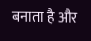बनाता है और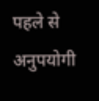पहले से अनुपयोगी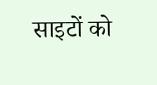साइटों को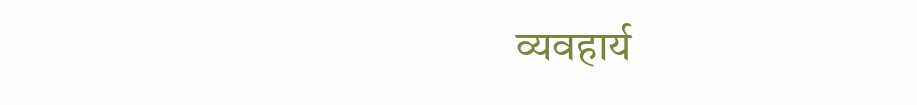व्यवहार्य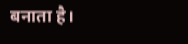बनाता है।